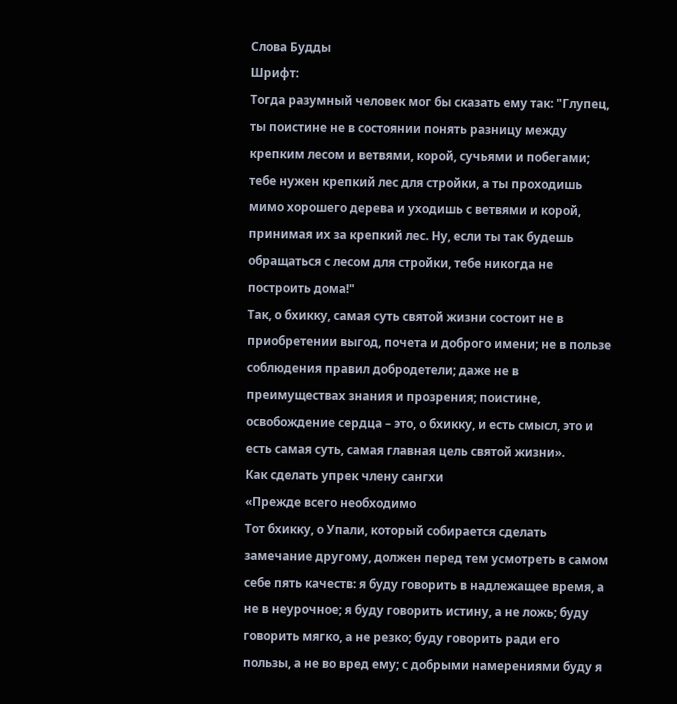Слова Будды
Шрифт:
Тогда разумный человек мог бы сказать ему так: "Глупец, ты поистине не в состоянии понять разницу между крепким лесом и ветвями, корой, сучьями и побегами; тебе нужен крепкий лес для стройки, а ты проходишь мимо хорошего дерева и уходишь с ветвями и корой, принимая их за крепкий лес. Ну, если ты так будешь обращаться с лесом для стройки, тебе никогда не построить дома!"
Так, о бхикку, самая суть святой жизни состоит не в приобретении выгод, почета и доброго имени; не в пользе соблюдения правил добродетели; даже не в преимуществах знания и прозрения; поистине, освобождение сердца – это, о бхикку, и есть смысл, это и есть самая суть, самая главная цель святой жизни».
Как сделать упрек члену сангхи
«Прежде всего необходимо
Тот бхикку, о Упали, который собирается сделать замечание другому, должен перед тем усмотреть в самом себе пять качеств: я буду говорить в надлежащее время, а не в неурочное; я буду говорить истину, а не ложь; буду говорить мягко, а не резко; буду говорить ради его пользы, а не во вред ему; с добрыми намерениями буду я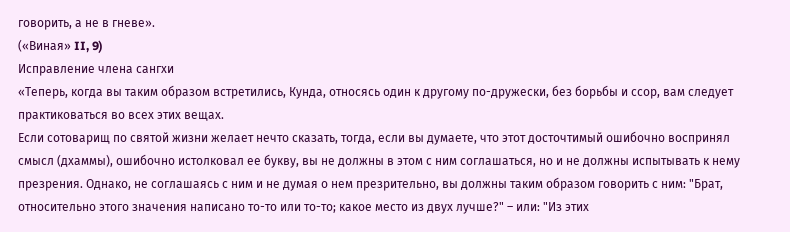говорить, а не в гневе».
(«Виная» II, 9)
Исправление члена сангхи
«Теперь, когда вы таким образом встретились, Кунда, относясь один к другому по-дружески, без борьбы и ссор, вам следует практиковаться во всех этих вещах.
Если сотоварищ по святой жизни желает нечто сказать, тогда, если вы думаете, что этот досточтимый ошибочно воспринял смысл (дхаммы), ошибочно истолковал ее букву, вы не должны в этом с ним соглашаться, но и не должны испытывать к нему презрения. Однако, не соглашаясь с ним и не думая о нем презрительно, вы должны таким образом говорить с ним: "Брат, относительно этого значения написано то-то или то-то; какое место из двух лучше?" – или: "Из этих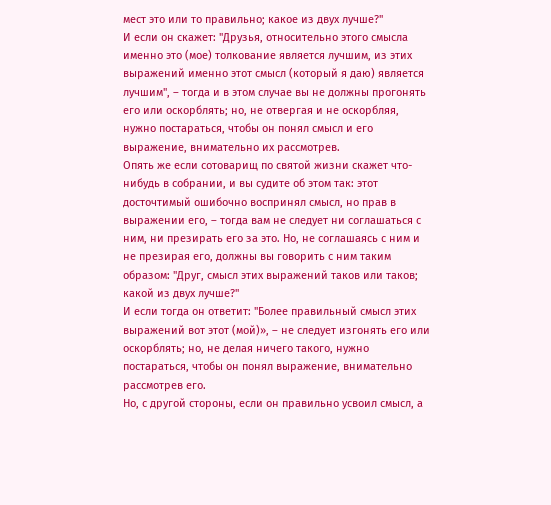мест это или то правильно; какое из двух лучше?"
И если он скажет: "Друзья, относительно этого смысла именно это (мое) толкование является лучшим, из этих выражений именно этот смысл (который я даю) является лучшим", – тогда и в этом случае вы не должны прогонять его или оскорблять; но, не отвергая и не оскорбляя, нужно постараться, чтобы он понял смысл и его выражение, внимательно их рассмотрев.
Опять же если сотоварищ по святой жизни скажет что-нибудь в собрании, и вы судите об этом так: этот досточтимый ошибочно воспринял смысл, но прав в выражении его, – тогда вам не следует ни соглашаться с ним, ни презирать его за это. Но, не соглашаясь с ним и не презирая его, должны вы говорить с ним таким образом: "Друг, смысл этих выражений таков или таков; какой из двух лучше?"
И если тогда он ответит: "Более правильный смысл этих выражений вот этот (мой)», – не следует изгонять его или оскорблять; но, не делая ничего такого, нужно постараться, чтобы он понял выражение, внимательно рассмотрев его.
Но, с другой стороны, если он правильно усвоил смысл, а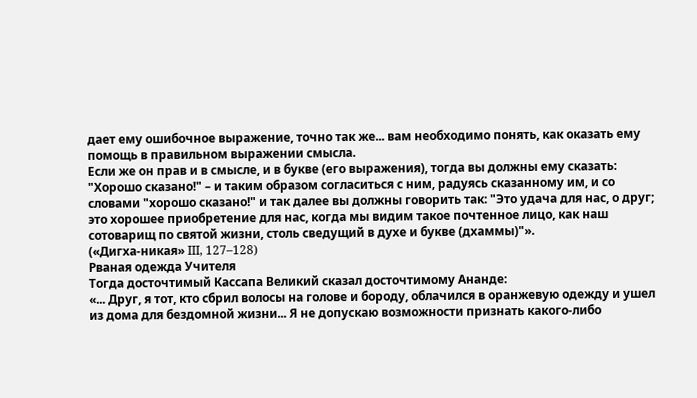дает ему ошибочное выражение, точно так же... вам необходимо понять, как оказать ему помощь в правильном выражении смысла.
Если же он прав и в смысле, и в букве (его выражения), тогда вы должны ему сказать: "Хорошо сказано!" – и таким образом согласиться с ним, радуясь сказанному им, и со словами "хорошо сказано!" и так далее вы должны говорить так: "Это удача для нас, о друг; это хорошее приобретение для нас, когда мы видим такое почтенное лицо, как наш сотоварищ по святой жизни, столь сведущий в духе и букве (дхаммы)"».
(«Дигха-никая» III, 127–128)
Рваная одежда Учителя
Тогда досточтимый Кассапа Великий сказал досточтимому Ананде:
«... Друг, я тот, кто сбрил волосы на голове и бороду, облачился в оранжевую одежду и ушел из дома для бездомной жизни... Я не допускаю возможности признать какого-либо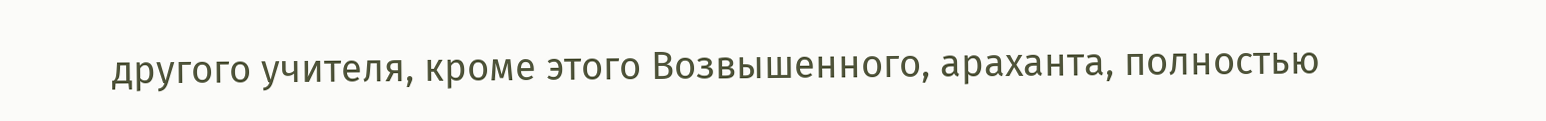другого учителя, кроме этого Возвышенного, араханта, полностью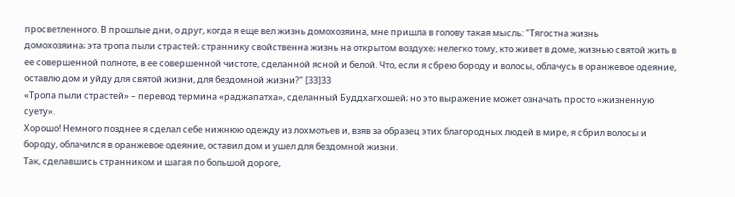просветленного. В прошлые дни, о друг, когда я еще вел жизнь домохозяина, мне пришла в голову такая мысль: "Тягостна жизнь
домохозяина; эта тропа пыли страстей; страннику свойственна жизнь на открытом воздухе; нелегко тому, кто живет в доме, жизнью святой жить в ее совершенной полноте, в ее совершенной чистоте, сделанной ясной и белой. Что, если я сбрею бороду и волосы, облачусь в оранжевое одеяние, оставлю дом и уйду для святой жизни, для бездомной жизни?" [33]33
«Тропа пыли страстей» – перевод термина «раджапатха», сделанный Буддхагхошей; но это выражение может означать просто «жизненную суету».
Хорошо! Немного позднее я сделал себе нижнюю одежду из лохмотьев и, взяв за образец этих благородных людей в мире, я сбрил волосы и бороду, облачился в оранжевое одеяние, оставил дом и ушел для бездомной жизни.
Так, сделавшись странником и шагая по большой дороге,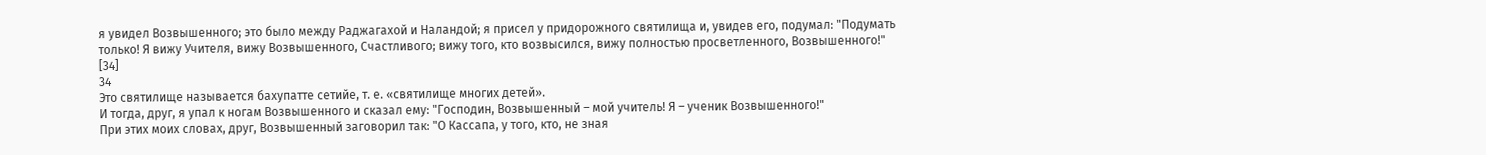я увидел Возвышенного; это было между Раджагахой и Наландой; я присел у придорожного святилища и, увидев его, подумал: "Подумать только! Я вижу Учителя, вижу Возвышенного, Счастливого; вижу того, кто возвысился, вижу полностью просветленного, Возвышенного!" [34]
34
Это святилище называется бахупатте сетийе, т. е. «святилище многих детей».
И тогда, друг, я упал к ногам Возвышенного и сказал ему: "Господин, Возвышенный – мой учитель! Я – ученик Возвышенного!"
При этих моих словах, друг, Возвышенный заговорил так: "О Кассапа, у того, кто, не зная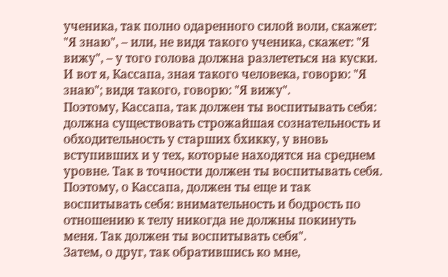ученика, так полно одаренного силой воли, скажет: "Я знаю", – или, не видя такого ученика, скажет: "Я вижу", – у того голова должна разлететься на куски. И вот я, Кассапа, зная такого человека, говорю: "Я знаю"; видя такого, говорю: "Я вижу".
Поэтому, Кассапа, так должен ты воспитывать себя: должна существовать строжайшая сознательность и обходительность у старших бхикку, у вновь вступивших и у тех, которые находятся на среднем уровне. Так в точности должен ты воспитывать себя.
Поэтому, о Кассапа, должен ты еще и так воспитывать себя: внимательность и бодрость по отношению к телу никогда не должны покинуть меня. Так должен ты воспитывать себя".
Затем, о друг, так обратившись ко мне,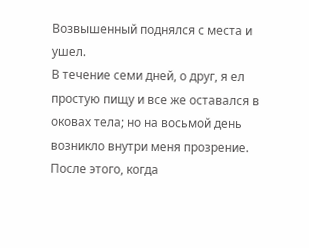Возвышенный поднялся с места и ушел.
В течение семи дней, о друг, я ел простую пищу и все же оставался в оковах тела; но на восьмой день возникло внутри меня прозрение. После этого, когда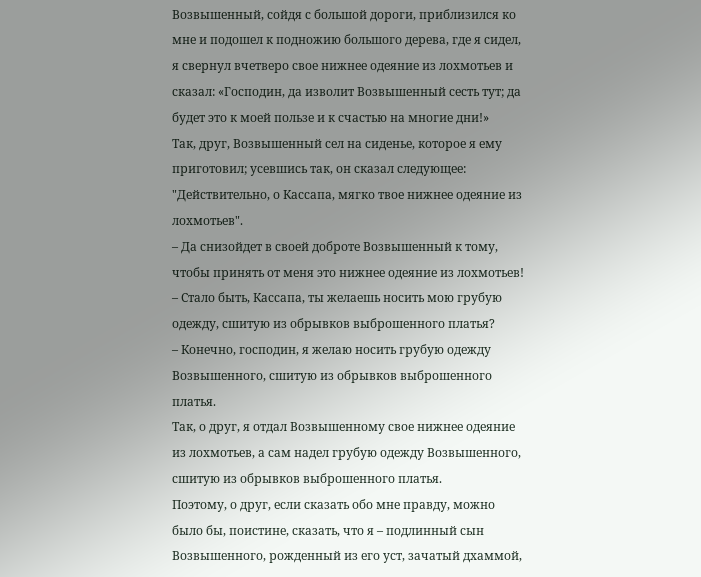Возвышенный, сойдя с большой дороги, приблизился ко мне и подошел к подножию большого дерева, где я сидел, я свернул вчетверо свое нижнее одеяние из лохмотьев и сказал: «Господин, да изволит Возвышенный сесть тут; да будет это к моей пользе и к счастью на многие дни!»
Так, друг, Возвышенный сел на сиденье, которое я ему приготовил; усевшись так, он сказал следующее: "Действительно, о Кассапа, мягко твое нижнее одеяние из лохмотьев".
– Да снизойдет в своей доброте Возвышенный к тому, чтобы принять от меня это нижнее одеяние из лохмотьев!
– Стало быть, Кассапа, ты желаешь носить мою грубую одежду, сшитую из обрывков выброшенного платья?
– Конечно, господин, я желаю носить грубую одежду Возвышенного, сшитую из обрывков выброшенного платья.
Так, о друг, я отдал Возвышенному свое нижнее одеяние из лохмотьев, а сам надел грубую одежду Возвышенного, сшитую из обрывков выброшенного платья.
Поэтому, о друг, если сказать обо мне правду, можно было бы, поистине, сказать, что я – подлинный сын Возвышенного, рожденный из его уст, зачатый дхаммой,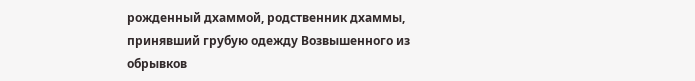рожденный дхаммой, родственник дхаммы, принявший грубую одежду Возвышенного из обрывков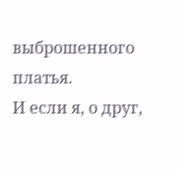выброшенного платья.
И если я, о друг,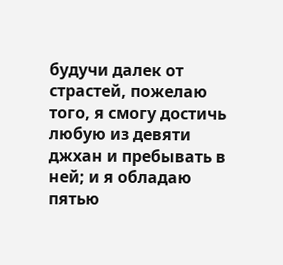будучи далек от страстей, пожелаю того, я смогу достичь любую из девяти джхан и пребывать в ней; и я обладаю пятью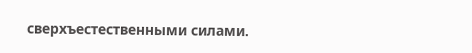сверхъестественными силами.